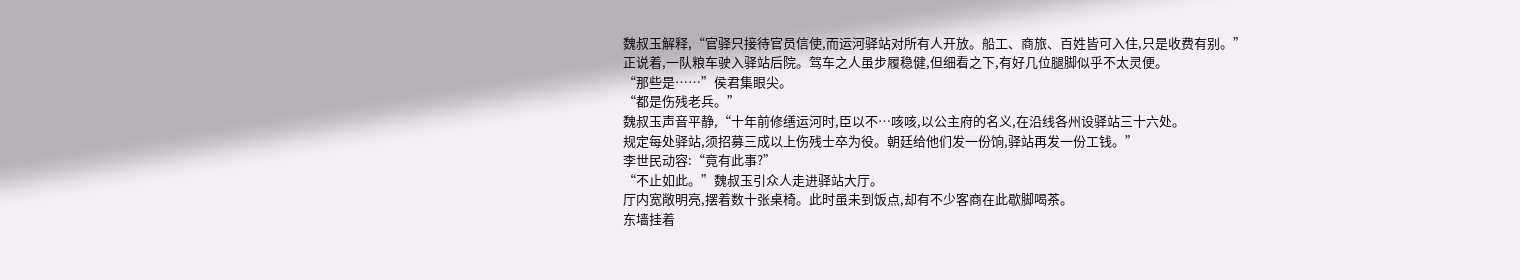魏叔玉解释,“官驿只接待官员信使,而运河驿站对所有人开放。船工、商旅、百姓皆可入住,只是收费有别。”
正说着,一队粮车驶入驿站后院。驾车之人虽步履稳健,但细看之下,有好几位腿脚似乎不太灵便。
“那些是……”侯君集眼尖。
“都是伤残老兵。”
魏叔玉声音平静,“十年前修缮运河时,臣以不…咳咳,以公主府的名义,在沿线各州设驿站三十六处。
规定每处驿站,须招募三成以上伤残士卒为役。朝廷给他们发一份饷,驿站再发一份工钱。”
李世民动容:“竟有此事?”
“不止如此。”魏叔玉引众人走进驿站大厅。
厅内宽敞明亮,摆着数十张桌椅。此时虽未到饭点,却有不少客商在此歇脚喝茶。
东墙挂着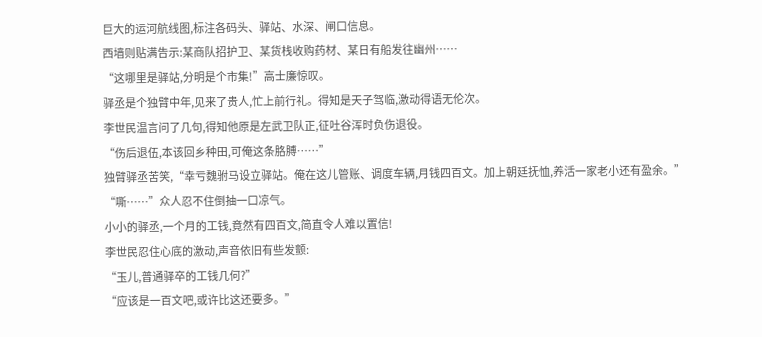巨大的运河航线图,标注各码头、驿站、水深、闸口信息。
西墙则贴满告示:某商队招护卫、某货栈收购药材、某日有船发往幽州……
“这哪里是驿站,分明是个市集!”高士廉惊叹。
驿丞是个独臂中年,见来了贵人,忙上前行礼。得知是天子驾临,激动得语无伦次。
李世民温言问了几句,得知他原是左武卫队正,征吐谷浑时负伤退役。
“伤后退伍,本该回乡种田,可俺这条胳膊……”
独臂驿丞苦笑,“幸亏魏驸马设立驿站。俺在这儿管账、调度车辆,月钱四百文。加上朝廷抚恤,养活一家老小还有盈余。”
“嘶……”众人忍不住倒抽一口凉气。
小小的驿丞,一个月的工钱,竟然有四百文,简直令人难以置信!
李世民忍住心底的激动,声音依旧有些发颤:
“玉儿,普通驿卒的工钱几何?”
“应该是一百文吧,或许比这还要多。”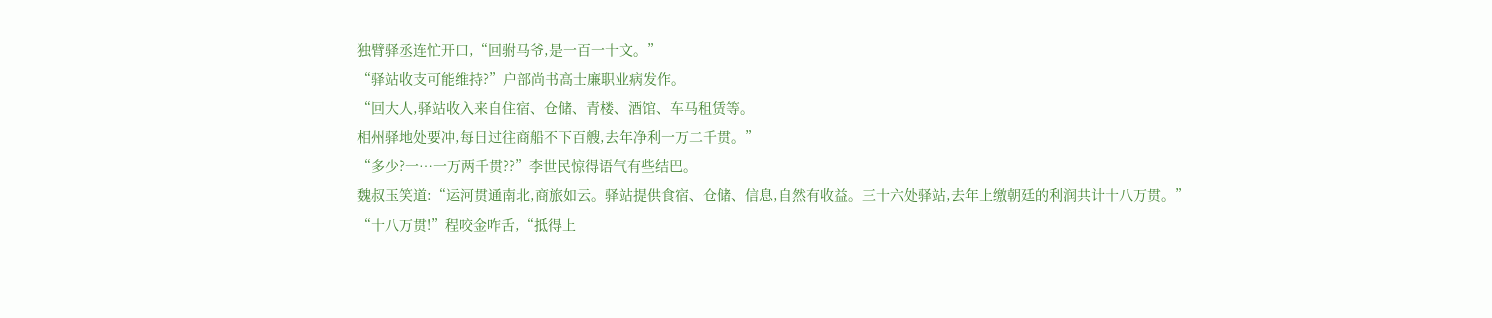独臂驿丞连忙开口,“回驸马爷,是一百一十文。”
“驿站收支可能维持?”户部尚书高士廉职业病发作。
“回大人,驿站收入来自住宿、仓储、青楼、酒馆、车马租赁等。
相州驿地处要冲,每日过往商船不下百艘,去年净利一万二千贯。”
“多少?一…一万两千贯??”李世民惊得语气有些结巴。
魏叔玉笑道:“运河贯通南北,商旅如云。驿站提供食宿、仓储、信息,自然有收益。三十六处驿站,去年上缴朝廷的利润共计十八万贯。”
“十八万贯!”程咬金咋舌,“抵得上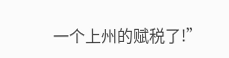一个上州的赋税了!”